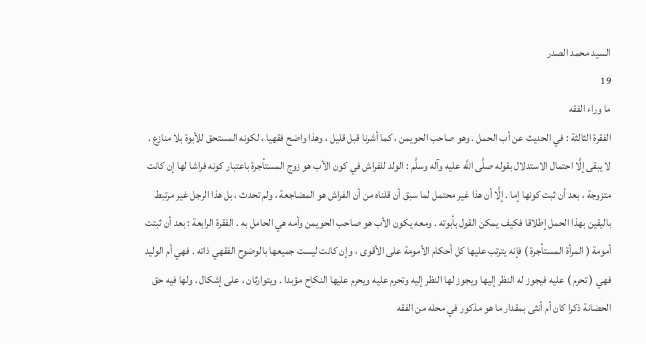السيد محمد الصدر
19
ما وراء الفقه
الفقرة الثالثة : في الحديث عن أب الحمل . وهو صاحب الحويمن ، كما أشرنا قبل قليل ، وهذا واضح فقهيا ، لكونه المستحق للأبوة بلا منازع . لا يبقى إلَّا احتمال الاستدلال بقوله صلَّى اللَّه عليه وآله وسلَّم : الولد للفراش في كون الأب هو زوج المستأجرة باعتبار كونه فراشا لها إن كانت متزوجة ، بعد أن ثبت كونها إما . إلَّا أن هذا غير محتمل لما سبق أن قلناه من أن الفراش هو المضاجعة ، ولم تحدث ، بل هذا الرجل غير مرتبط باليقين بهذا الحمل إطلاقا فكيف يمكن القول بأبوته . ومعه يكون الأب هو صاحب الحويمن وأمه هي الحامل به . الفقرة الرابعة : بعد أن ثبتت أمومة ( المرأة المستأجرة ) فإنه يترتب عليها كل أحكام الأمومة على الأقوى ، وإن كانت ليست جميعها بالوضوح الفقهي ذاته . فهي أم الوليد فهي ( تحرم ) عليه فيجوز له النظر إليها ويجوز لها النظر إليه وتحرم عليه ويحرم عليها النكاح مؤبدا . ويتوارثان ، على إشكال . ولها فيه حق الحضانة ذكرا كان أم أنثى بمقدار ما هو مذكور في محله من الفقه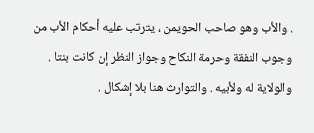. والأب وهو صاحب الحويمن ، يترتب عليه أحكام الأب من وجوب النفقة وحرمة النكاح وجواز النظر إن كانت بنتا . والولاية له ولأبيه . والتوارث هنا بلا إشكال .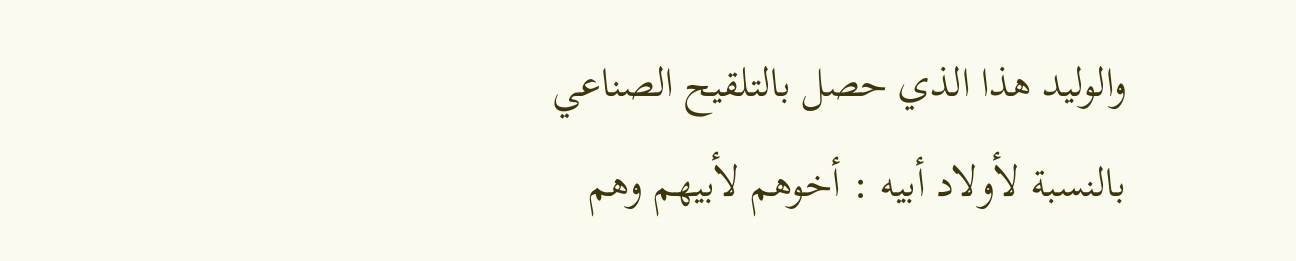والوليد هذا الذي حصل بالتلقيح الصناعي بالنسبة لأولاد أبيه : أخوهم لأبيهم وهم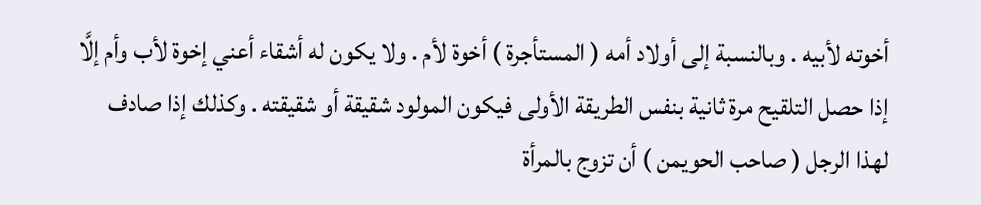أخوته لأبيه . وبالنسبة إلى أولاد أمه ( المستأجرة ) أخوة لأم . ولا يكون له أشقاء أعني إخوة لأب وأم إلَّا إذا حصل التلقيح مرة ثانية بنفس الطريقة الأولى فيكون المولود شقيقة أو شقيقته . وكذلك إذا صادف لهذا الرجل ( صاحب الحويمن ) أن تزوج بالمرأة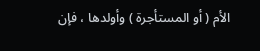الأم ( أو المستأجرة ) وأولدها ، فإن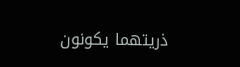ذريتهما يكونون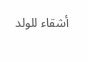أشقاء للولد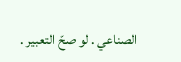الصناعي . لو صحّ التعبير .